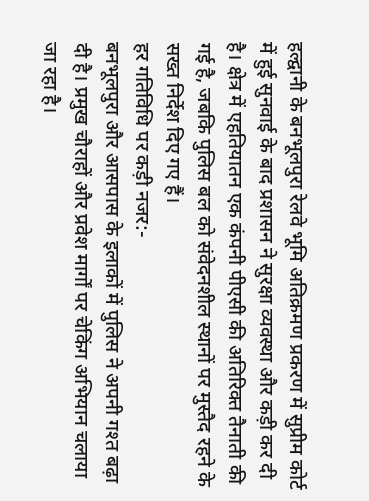हल्द्वानी के बनभूलपुरा रेलवे भूमि अतिक्रमण प्रकरण में सुप्रीम कोर्ट में हुई सुनवाई के बाद प्रशासन ने सुरक्षा व्यवस्था और कड़ी कर दी है। क्षेत्र में एहतियातन एक कंपनी पीएसी की अतिरिक्त तैनाती की गई है, जबकि पुलिस बल को संवेदनशील स्थानों पर मुस्तैद रहने के सख्त निर्देश दिए गए हैं।
हर गतिविधि पर कड़ी नजर:-
बनभूलपुरा और आसपास के इलाकों में पुलिस ने अपनी गश्त बढ़ा दी है। प्रमुख चौराहों और प्रवेश मार्गों पर चेकिंग अभियान चलाया जा रहा है।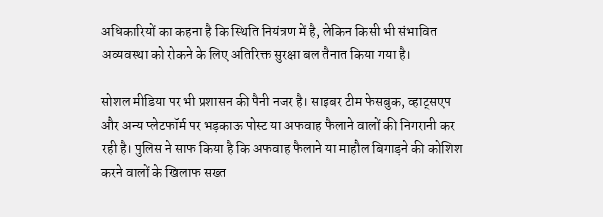अधिकारियों का कहना है कि स्थिति नियंत्रण में है, लेकिन किसी भी संभावित अव्यवस्था को रोकने के लिए अतिरिक्त सुरक्षा बल तैनात किया गया है।

सोशल मीडिया पर भी प्रशासन की पैनी नजर है। साइबर टीम फेसबुक, व्हाट्सएप और अन्य प्लेटफॉर्म पर भड़काऊ पोस्ट या अफवाह फैलाने वालों की निगरानी कर रही है। पुलिस ने साफ किया है कि अफवाह फैलाने या माहौल बिगाड़ने की कोशिश करने वालों के खिलाफ सख्त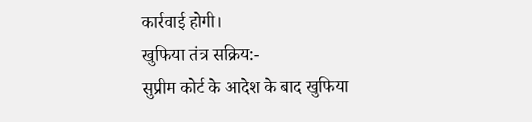कार्रवाई होगी।
खुफिया तंत्र सक्रिय:-
सुप्रीम कोर्ट के आदेश के बाद खुफिया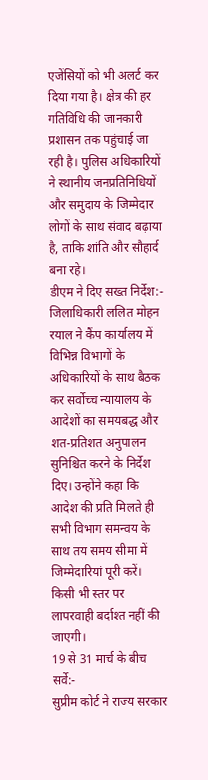एजेंसियों को भी अलर्ट कर दिया गया है। क्षेत्र की हर गतिविधि की जानकारी प्रशासन तक पहुंचाई जा रही है। पुलिस अधिकारियों ने स्थानीय जनप्रतिनिधियों और समुदाय के जिम्मेदार लोगों के साथ संवाद बढ़ाया है, ताकि शांति और सौहार्द बना रहे।
डीएम ने दिए सख्त निर्देश:-
जिलाधिकारी ललित मोहन रयाल ने कैंप कार्यालय में विभिन्न विभागों के अधिकारियों के साथ बैठक कर सर्वोच्च न्यायालय के आदेशों का समयबद्ध और शत-प्रतिशत अनुपालन सुनिश्चित करने के निर्देश दिए। उन्होंने कहा कि आदेश की प्रति मिलते ही सभी विभाग समन्वय के साथ तय समय सीमा में जिम्मेदारियां पूरी करें। किसी भी स्तर पर लापरवाही बर्दाश्त नहीं की जाएगी।
19 से 31 मार्च के बीच सर्वे:-
सुप्रीम कोर्ट ने राज्य सरकार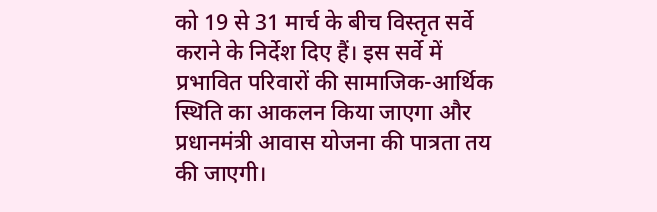को 19 से 31 मार्च के बीच विस्तृत सर्वे कराने के निर्देश दिए हैं। इस सर्वे में प्रभावित परिवारों की सामाजिक-आर्थिक स्थिति का आकलन किया जाएगा और प्रधानमंत्री आवास योजना की पात्रता तय की जाएगी।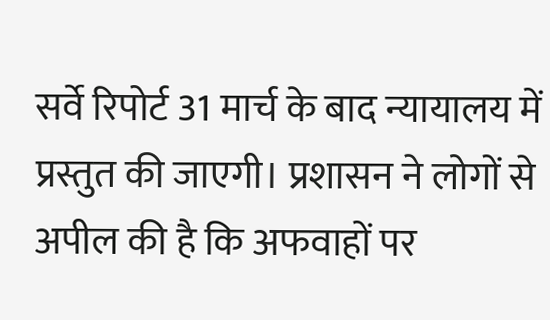सर्वे रिपोर्ट 31 मार्च के बाद न्यायालय में प्रस्तुत की जाएगी। प्रशासन ने लोगों से अपील की है कि अफवाहों पर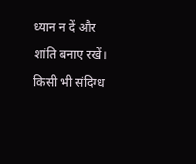ध्यान न दें और शांति बनाए रखें। किसी भी संदिग्ध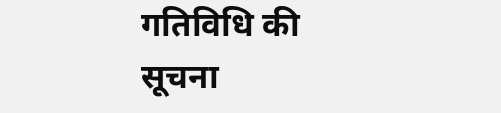गतिविधि की सूचना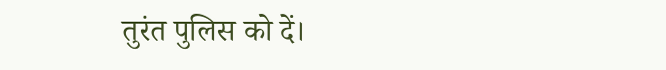तुरंत पुलिस को दें।